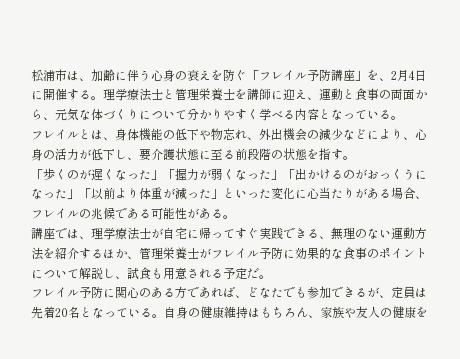松浦市は、加齢に伴う心身の衰えを防ぐ「フレイル予防講座」を、2月4日に開催する。理学療法士と管理栄養士を講師に迎え、運動と食事の両面から、元気な体づくりについて分かりやすく学べる内容となっている。
フレイルとは、身体機能の低下や物忘れ、外出機会の減少などにより、心身の活力が低下し、要介護状態に至る前段階の状態を指す。
「歩くのが遅くなった」「握力が弱くなった」「出かけるのがおっくうになった」「以前より体重が減った」といった変化に心当たりがある場合、フレイルの兆候である可能性がある。
講座では、理学療法士が自宅に帰ってすぐ実践できる、無理のない運動方法を紹介するほか、管理栄養士がフレイル予防に効果的な食事のポイントについて解説し、試食も用意される予定だ。
フレイル予防に関心のある方であれば、どなたでも参加できるが、定員は先着20名となっている。自身の健康維持はもちろん、家族や友人の健康を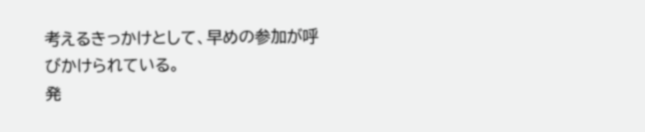考えるきっかけとして、早めの参加が呼びかけられている。
発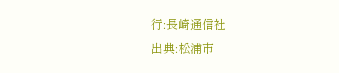行:長崎通信社
出典:松浦市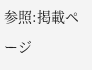参照:掲載ページ